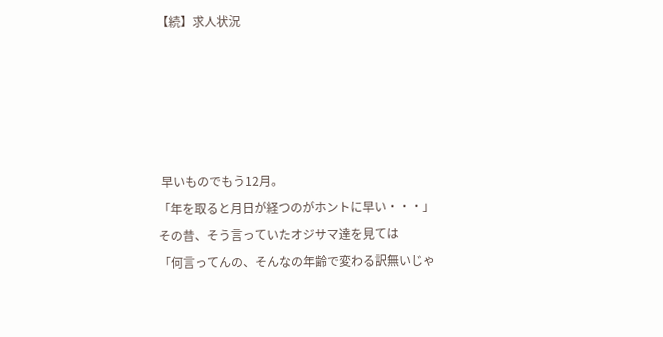【続】求人状況





 早いものでもう12月。
「年を取ると月日が経つのがホントに早い・・・」
その昔、そう言っていたオジサマ達を見ては
「何言ってんの、そんなの年齢で変わる訳無いじゃ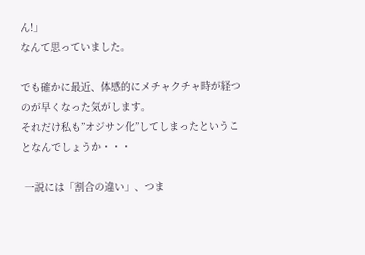ん!」
なんて思っていました。

でも確かに最近、体感的にメチャクチャ時が経つのが早くなった気がします。
それだけ私も”オジサン化”してしまったということなんでしょうか・・・

 一説には「割合の違い」、つま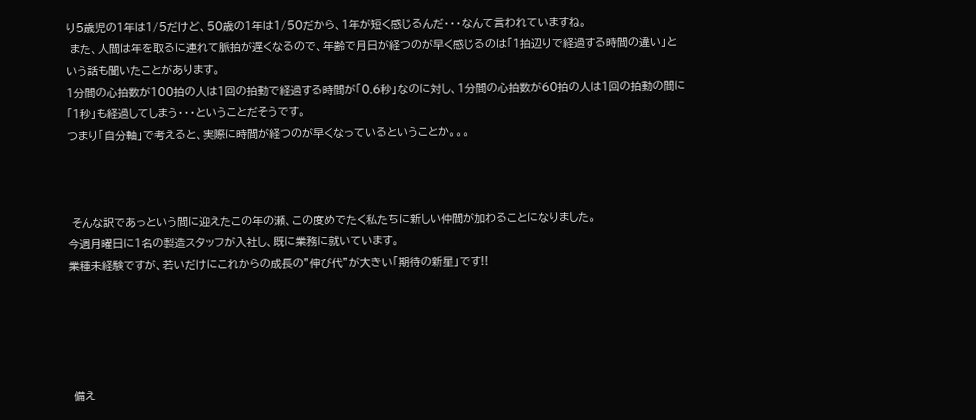り5歳児の1年は1/5だけど、50歳の1年は1/50だから、1年が短く感じるんだ・・・なんて言われていますね。
 また、人間は年を取るに連れて脈拍が遅くなるので、年齢で月日が経つのが早く感じるのは「1拍辺りで経過する時間の違い」という話も聞いたことがあります。
1分間の心拍数が100拍の人は1回の拍動で経過する時間が「0.6秒」なのに対し、1分間の心拍数が60拍の人は1回の拍動の間に「1秒」も経過してしまう・・・ということだそうです。
つまり「自分軸」で考えると、実際に時間が経つのが早くなっているということか。。。



 そんな訳であっという間に迎えたこの年の瀬、この度めでたく私たちに新しい仲間が加わることになりました。
今週月曜日に1名の製造スタッフが入社し、既に業務に就いています。
業種未経験ですが、若いだけにこれからの成長の”伸び代”が大きい「期待の新星」です!!





 備え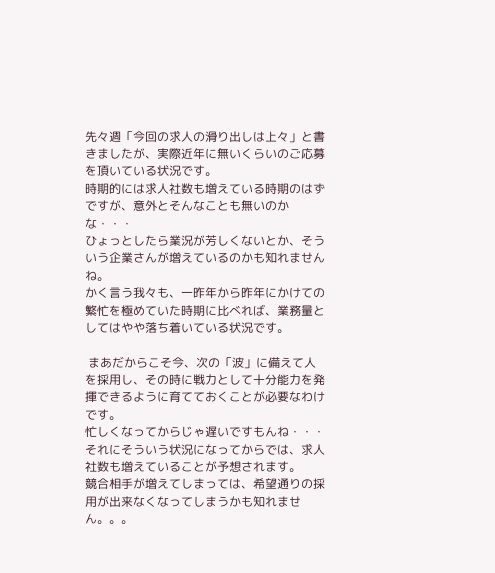先々週「今回の求人の滑り出しは上々」と書きましたが、実際近年に無いくらいのご応募を頂いている状況です。
時期的には求人社数も増えている時期のはずですが、意外とそんなことも無いのかな・・・
ひょっとしたら業況が芳しくないとか、そういう企業さんが増えているのかも知れませんね。
かく言う我々も、一昨年から昨年にかけての繁忙を極めていた時期に比べれば、業務量としてはやや落ち着いている状況です。

 まあだからこそ今、次の「波」に備えて人を採用し、その時に戦力として十分能力を発揮できるように育てておくことが必要なわけです。
忙しくなってからじゃ遅いですもんね・・・
それにそういう状況になってからでは、求人社数も増えていることが予想されます。
競合相手が増えてしまっては、希望通りの採用が出来なくなってしまうかも知れません。。。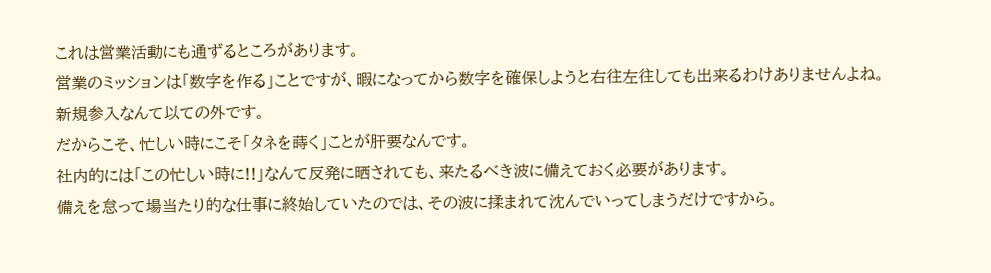これは営業活動にも通ずるところがあります。
営業のミッションは「数字を作る」ことですが、暇になってから数字を確保しようと右往左往しても出来るわけありませんよね。
新規参入なんて以ての外です。
だからこそ、忙しい時にこそ「タネを蒔く」ことが肝要なんです。
社内的には「この忙しい時に!!」なんて反発に晒されても、来たるべき波に備えておく必要があります。
備えを怠って場当たり的な仕事に終始していたのでは、その波に揉まれて沈んでいってしまうだけですから。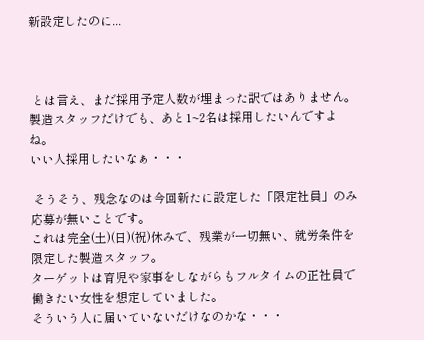新設定したのに...



 とは言え、まだ採用予定人数が埋まった訳ではありません。
製造スタッフだけでも、あと1~2名は採用したいんですよね。
いい人採用したいなぁ・・・

 そうそう、残念なのは今回新たに設定した「限定社員」のみ応募が無いことです。
これは完全(土)(日)(祝)休みで、残業が一切無い、就労条件を限定した製造スタッフ。
ターゲットは育児や家事をしながらもフルタイムの正社員で働きたい女性を想定していました。
そういう人に届いていないだけなのかな・・・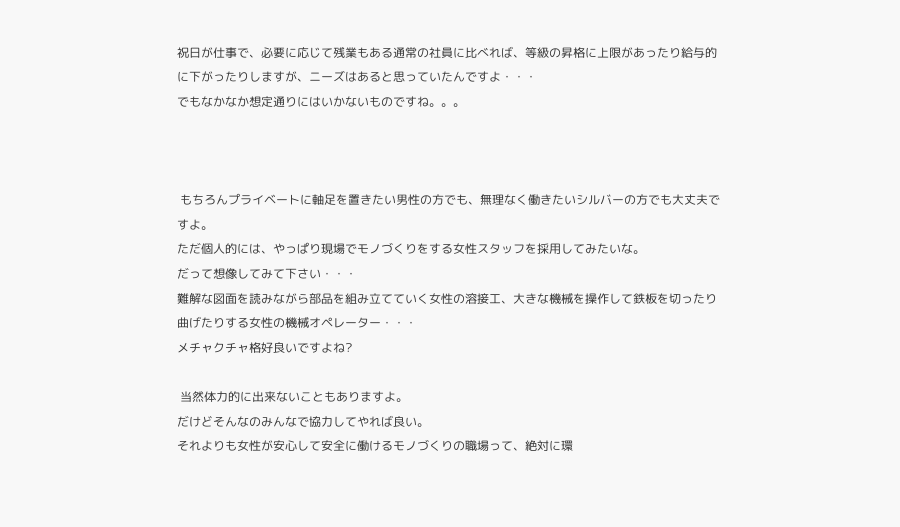祝日が仕事で、必要に応じて残業もある通常の社員に比べれば、等級の昇格に上限があったり給与的に下がったりしますが、ニーズはあると思っていたんですよ・・・
でもなかなか想定通りにはいかないものですね。。。



 もちろんプライベートに軸足を置きたい男性の方でも、無理なく働きたいシルバーの方でも大丈夫ですよ。
ただ個人的には、やっぱり現場でモノづくりをする女性スタッフを採用してみたいな。
だって想像してみて下さい・・・
難解な図面を読みながら部品を組み立てていく女性の溶接工、大きな機械を操作して鉄板を切ったり曲げたりする女性の機械オペレーター・・・
メチャクチャ格好良いですよね?

 当然体力的に出来ないこともありますよ。
だけどそんなのみんなで協力してやれば良い。
それよりも女性が安心して安全に働けるモノづくりの職場って、絶対に環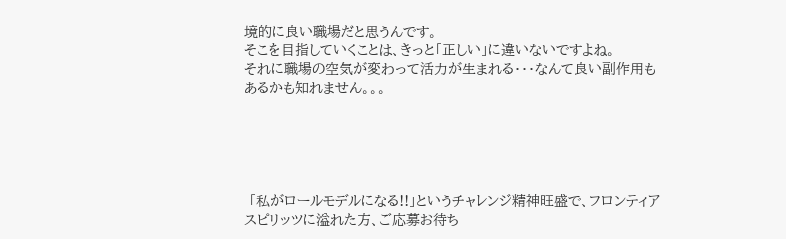境的に良い職場だと思うんです。
そこを目指していくことは、きっと「正しい」に違いないですよね。
それに職場の空気が変わって活力が生まれる・・・なんて良い副作用もあるかも知れません。。。





 「私がロールモデルになる!!」というチャレンジ精神旺盛で、フロンティアスピリッツに溢れた方、ご応募お待ち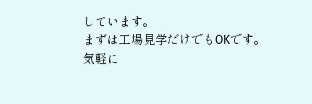しています。
まずは工場見学だけでもOKです。
気軽に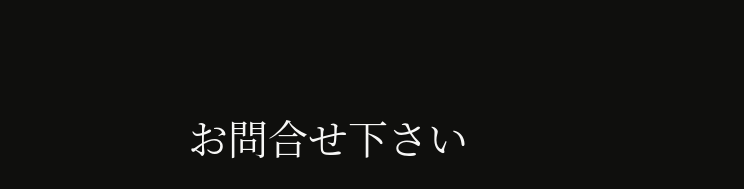お問合せ下さい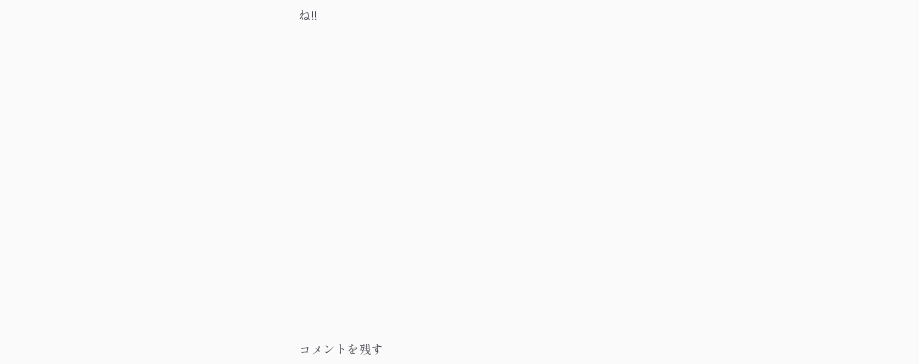ね!!

















コメントを残す